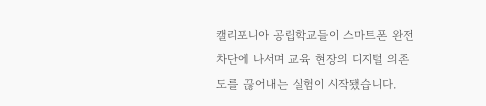캘리포니아 공립학교들이 스마트폰 완전 차단에 나서며 교육 현장의 디지털 의존도를 끊어내는 실험이 시작됐습니다.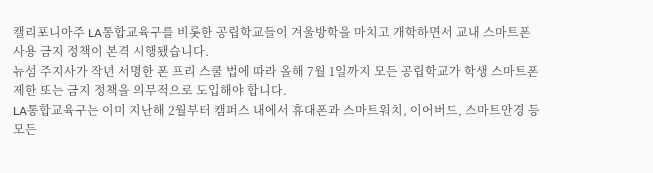캘리포니아주 LA통합교육구를 비롯한 공립학교들이 겨울방학을 마치고 개학하면서 교내 스마트폰 사용 금지 정책이 본격 시행됐습니다.
뉴섬 주지사가 작년 서명한 폰 프리 스쿨 법에 따라 올해 7월 1일까지 모든 공립학교가 학생 스마트폰 제한 또는 금지 정책을 의무적으로 도입해야 합니다.
LA통합교육구는 이미 지난해 2월부터 캠퍼스 내에서 휴대폰과 스마트워치, 이어버드, 스마트안경 등 모든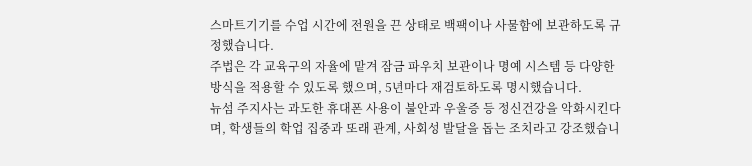스마트기기를 수업 시간에 전원을 끈 상태로 백팩이나 사물함에 보관하도록 규정했습니다.
주법은 각 교육구의 자율에 맡겨 잠금 파우치 보관이나 명예 시스템 등 다양한 방식을 적용할 수 있도록 했으며, 5년마다 재검토하도록 명시했습니다.
뉴섬 주지사는 과도한 휴대폰 사용이 불안과 우울증 등 정신건강을 악화시킨다며, 학생들의 학업 집중과 또래 관계, 사회성 발달을 돕는 조치라고 강조했습니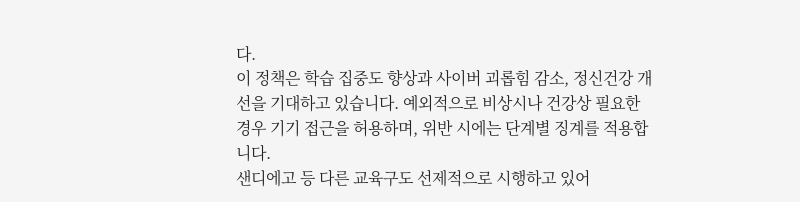다.
이 정책은 학습 집중도 향상과 사이버 괴롭힘 감소, 정신건강 개선을 기대하고 있습니다. 예외적으로 비상시나 건강상 필요한 경우 기기 접근을 허용하며, 위반 시에는 단계별 징계를 적용합니다.
샌디에고 등 다른 교육구도 선제적으로 시행하고 있어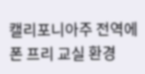캘리포니아주 전역에 폰 프리 교실 환경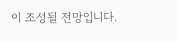이 조성될 전망입니다.